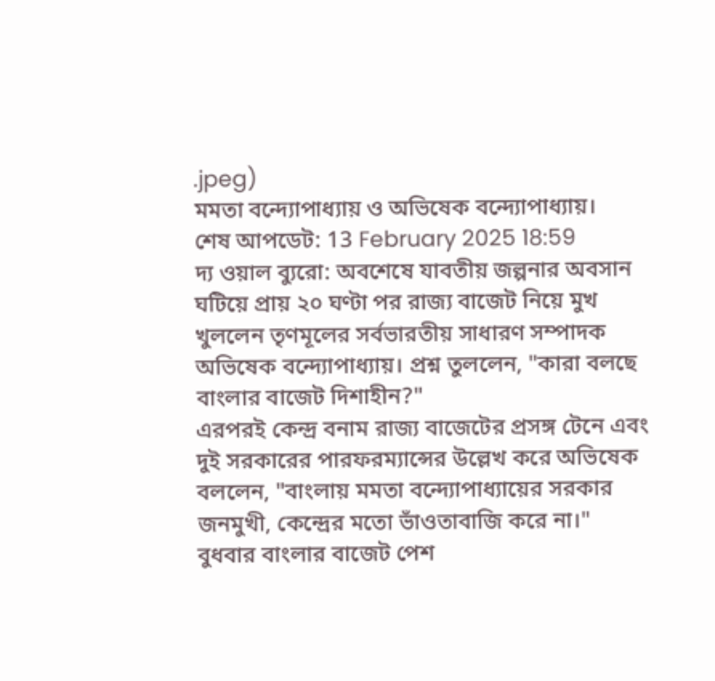.jpeg)
মমতা বন্দ্যোপাধ্যায় ও অভিষেক বন্দ্যোপাধ্যায়।
শেষ আপডেট: 13 February 2025 18:59
দ্য ওয়াল ব্যুরো: অবশেষে যাবতীয় জল্পনার অবসান ঘটিয়ে প্রায় ২০ ঘণ্টা পর রাজ্য বাজেট নিয়ে মুখ খুললেন তৃণমূলের সর্বভারতীয় সাধারণ সম্পাদক অভিষেক বন্দ্যোপাধ্যায়। প্রশ্ন তুললেন, "কারা বলছে বাংলার বাজেট দিশাহীন?"
এরপরই কেন্দ্র বনাম রাজ্য বাজেটের প্রসঙ্গ টেনে এবং দুই সরকারের পারফরম্যান্সের উল্লেখ করে অভিষেক বললেন, "বাংলায় মমতা বন্দ্যোপাধ্যায়ের সরকার জনমুখী, কেন্দ্রের মতো ভাঁওতাবাজি করে না।"
বুধবার বাংলার বাজেট পেশ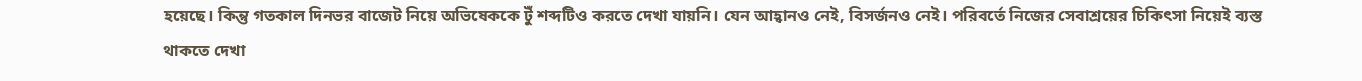হয়েছে। কিন্তু গতকাল দিনভর বাজেট নিয়ে অভিষেককে টুঁ শব্দটিও করতে দেখা যায়নি। যেন আহ্বানও নেই, বিসর্জনও নেই। পরিবর্তে নিজের সেবাশ্রয়ের চিকিৎসা নিয়েই ব্যস্ত থাকতে দেখা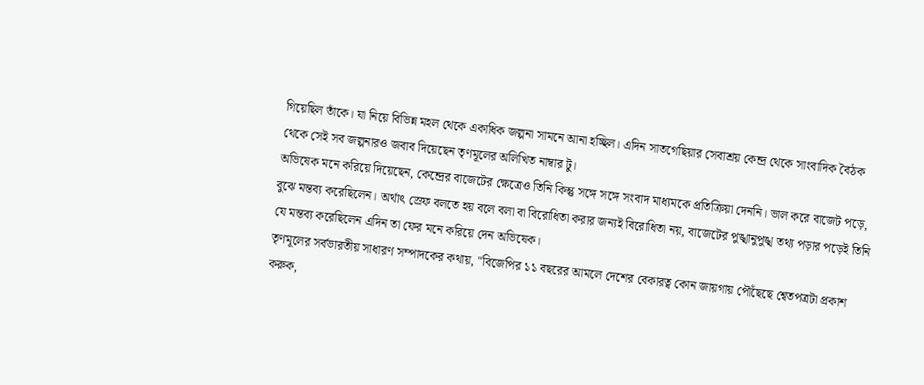গিয়েছিল তাঁকে। যা নিয়ে বিভিন্ন মহল থেকে একাধিক জল্পনা সামনে আনা হচ্ছিল। এদিন সাতগেছিয়ার সেবাশ্রয় কেন্দ্র থেকে সাংবাদিক বৈঠক থেকে সেই সব জল্পনারও জবাব দিয়েছেন তৃণমূলের অলিখিত নাম্বার টু।
অভিষেক মনে করিয়ে দিয়েছেন, কেন্দ্রের বাজেটের ক্ষেত্রেও তিনি কিন্তু সঙ্গে সঙ্গে সংবাদ মাধ্যমকে প্রতিক্রিয়া দেননি। ভাল করে বাজেট পড়ে, বুঝে মন্তব্য করেছিলেন। অর্থাৎ স্রেফ বলতে হয় বলে বলা বা বিরোধিতা করার জন্যই বিরোধিতা নয়, বাজেটের পুঙ্খানুপুঙ্খ তথ্য পড়ার পড়েই তিনি যে মন্তব্য করেছিলেন এদিন তা ফের মনে করিয়ে দেন অভিষেক।
তৃণমূলের সর্বভারতীয় সাধারণ সম্পাদকের কথায়, "বিজেপির ১১ বছরের আমলে দেশের বেকারত্ব কোন জায়গায় পৌঁছেছে শ্বেতপত্রটা প্রকাশ করুক,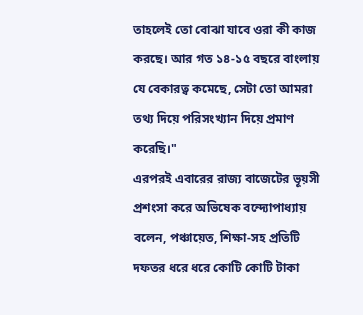তাহলেই তো বোঝা যাবে ওরা কী কাজ করছে। আর গত ১৪-১৫ বছরে বাংলায় যে বেকারত্ব কমেছে, সেটা তো আমরা তথ্য দিয়ে পরিসংখ্যান দিয়ে প্রমাণ করেছি।"
এরপরই এবারের রাজ্য বাজেটের ভূয়সী প্রশংসা করে অভিষেক বন্দ্যোপাধ্যায় বলেন, পঞ্চায়েত, শিক্ষা-সহ প্রতিটি দফতর ধরে ধরে কোটি কোটি টাকা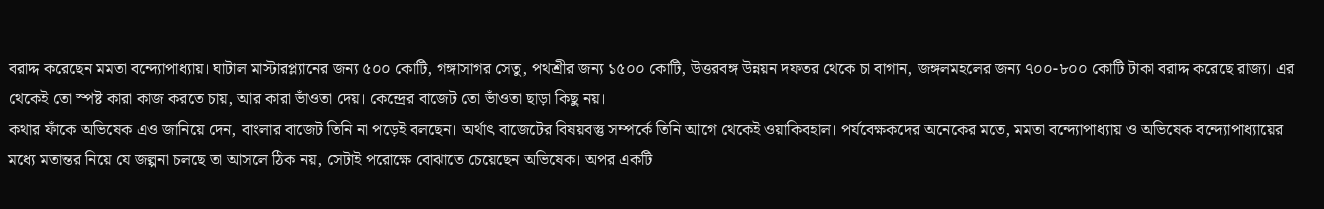বরাদ্দ করেছেন মমতা বন্দ্যোপাধ্যায়। ঘাটাল মাস্টারপ্ল্যানের জন্য ৫০০ কোটি, গঙ্গাসাগর সেতু, পথশ্রীর জন্য ১৫০০ কোটি, উত্তরবঙ্গ উন্নয়ন দফতর থেকে চা বাগান, জঙ্গলমহলের জন্য ৭০০-৮০০ কোটি টাকা বরাদ্দ করেছে রাজ্য। এর থেকেই তো স্পষ্ট কারা কাজ করতে চায়, আর কারা ভাঁওতা দেয়। কেন্দ্রের বাজেট তো ভাঁওতা ছাড়া কিছু নয়।
কথার ফাঁকে অভিষেক এও জানিয়ে দেন, বাংলার বাজেট তিনি না পড়েই বলছেন। অর্থাৎ বাজেটের বিষয়বস্তু সম্পর্কে তিনি আগে থেকেই ওয়াকিবহাল। পর্যবেক্ষকদের অনেকের মতে, মমতা বন্দ্যোপাধ্যায় ও অভিষেক বন্দ্যোপাধ্যায়ের মধ্যে মতান্তর নিয়ে যে জল্পনা চলছে তা আসলে ঠিক নয়, সেটাই পরোক্ষে বোঝাতে চেয়েছেন অভিষেক। অপর একটি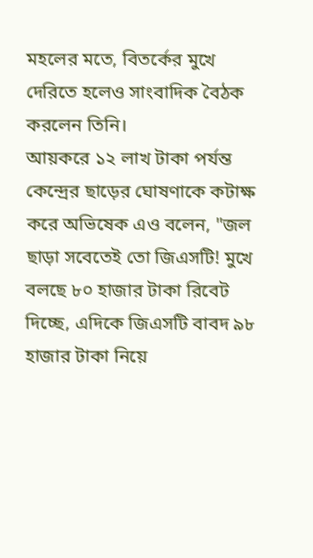মহলের মতে, বিতর্কের মুখে দেরিতে হলেও সাংবাদিক বৈঠক করলেন তিনি।
আয়করে ১২ লাখ টাকা পর্যন্ত কেন্দ্রের ছাড়ের ঘোষণাকে কটাক্ষ করে অভিষেক এও বলেন, "জল ছাড়া সবেতেই তো জিএসটি! মুখে বলছে ৮০ হাজার টাকা রিবেট দিচ্ছে, এদিকে জিএসটি বাবদ ৯৮ হাজার টাকা নিয়ে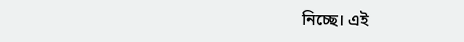নিচ্ছে। এই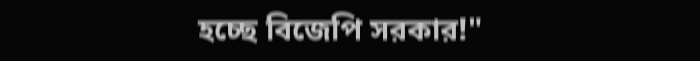হচ্ছে বিজেপি সরকার!"